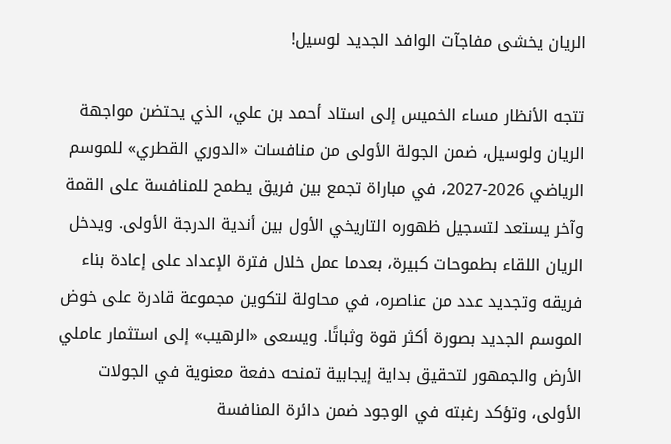الريان يخشى مفاجآت الوافد الجديد لوسيل!

تتجه الأنظار مساء الخميس إلى استاد أحمد بن علي، الذي يحتضن مواجهة الريان ولوسيل، ضمن الجولة الأولى من منافسات «الدوري القطري» للموسم الرياضي 2026-2027، في مباراة تجمع بين فريق يطمح للمنافسة على القمة وآخر يستعد لتسجيل ظهوره التاريخي الأول بين أندية الدرجة الأولى. ويدخل الريان اللقاء بطموحات كبيرة، بعدما عمل خلال فترة الإعداد على إعادة بناء فريقه وتجديد عدد من عناصره، في محاولة لتكوين مجموعة قادرة على خوض الموسم الجديد بصورة أكثر قوة وثباتًا. ويسعى «الرهيب» إلى استثمار عاملي الأرض والجمهور لتحقيق بداية إيجابية تمنحه دفعة معنوية في الجولات الأولى، وتؤكد رغبته في الوجود ضمن دائرة المنافسة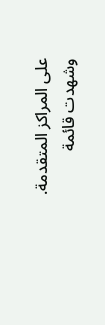على المراكز المتقدمة. وشهدت قائمة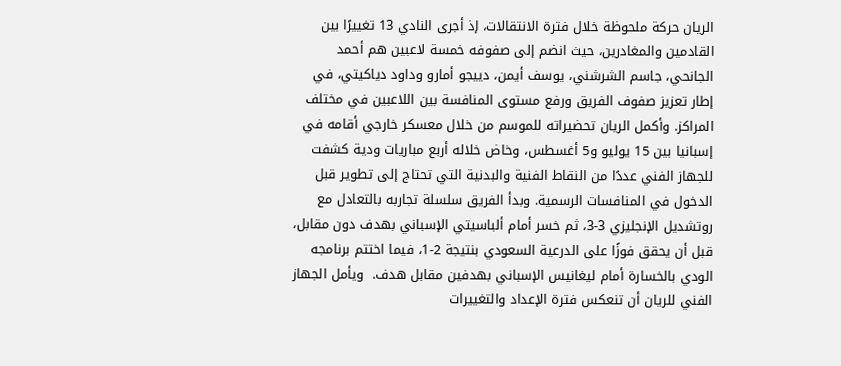الريان حركة ملحوظة خلال فترة الانتقالات، إذ أجرى النادي 13 تغييرًا بين القادمين والمغادرين، حيث انضم إلى صفوفه خمسة لاعبين هم أحمد الجانحي، جاسم الشرشني، يوسف أيمن، دييجو أمارو وداود دياكيتي، في إطار تعزيز صفوف الفريق ورفع مستوى المنافسة بين اللاعبين في مختلف المراكز. وأكمل الريان تحضيراته للموسم من خلال معسكر خارجي أقامه في إسبانيا بين 15 يوليو و5 أغسطس، وخاض خلاله أربع مباريات ودية كشفت للجهاز الفني عددًا من النقاط الفنية والبدنية التي تحتاج إلى تطوير قبل الدخول في المنافسات الرسمية. وبدأ الفريق سلسلة تجاربه بالتعادل مع روتشديل الإنجليزي 3-3، ثم خسر أمام ألباسيتي الإسباني بهدف دون مقابل، قبل أن يحقق فوزًا على الدرعية السعودي بنتيجة 2-1، فيما اختتم برنامجه الودي بالخسارة أمام ليغانيس الإسباني بهدفين مقابل هدف.  ويأمل الجهاز الفني للريان أن تنعكس فترة الإعداد والتغييرات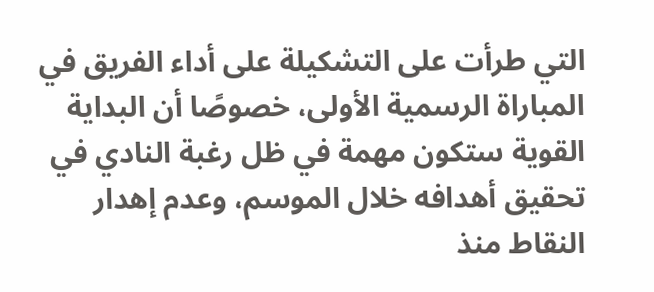التي طرأت على التشكيلة على أداء الفريق في المباراة الرسمية الأولى، خصوصًا أن البداية القوية ستكون مهمة في ظل رغبة النادي في تحقيق أهدافه خلال الموسم، وعدم إهدار النقاط منذ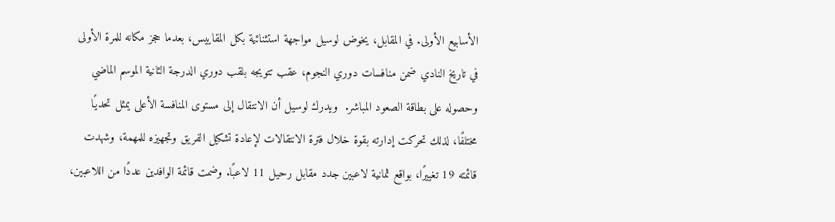الأسابيع الأولى. في المقابل، يخوض لوسيل مواجهة استثنائية بكل المقاييس، بعدما حجز مكانه للمرة الأولى في تاريخ النادي ضمن منافسات دوري النجوم، عقب تتويجه بلقب دوري الدرجة الثانية الموسم الماضي وحصوله على بطاقة الصعود المباشر.  ويدرك لوسيل أن الانتقال إلى مستوى المنافسة الأعلى يمثل تحديًا مختلفًا، لذلك تحركت إدارته بقوة خلال فترة الانتقالات لإعادة تشكيل الفريق وتجهيزه للمهمة، وشهدت قائمته 19 تغييرًا، بواقع ثمانية لاعبين جدد مقابل رحيل 11 لاعبًا. وضمت قائمة الوافدين عددًا من اللاعبين،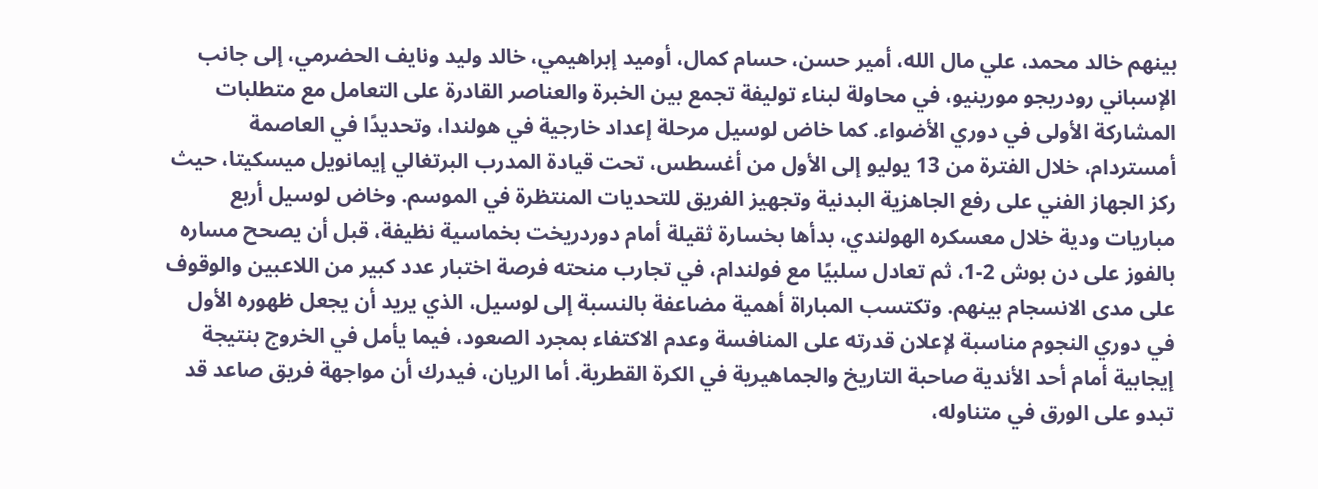بينهم خالد محمد، علي مال الله، أمير حسن، حسام كمال، أوميد إبراهيمي، خالد وليد ونايف الحضرمي، إلى جانب الإسباني رودريجو مورينيو، في محاولة لبناء توليفة تجمع بين الخبرة والعناصر القادرة على التعامل مع متطلبات المشاركة الأولى في دوري الأضواء. كما خاض لوسيل مرحلة إعداد خارجية في هولندا، وتحديدًا في العاصمة أمستردام، خلال الفترة من 13 يوليو إلى الأول من أغسطس، تحت قيادة المدرب البرتغالي إيمانويل ميسكيتا، حيث ركز الجهاز الفني على رفع الجاهزية البدنية وتجهيز الفريق للتحديات المنتظرة في الموسم. وخاض لوسيل أربع مباريات ودية خلال معسكره الهولندي، بدأها بخسارة ثقيلة أمام دوردريخت بخماسية نظيفة، قبل أن يصحح مساره بالفوز على دن بوش 2-1، ثم تعادل سلبيًا مع فولندام، في تجارب منحته فرصة اختبار عدد كبير من اللاعبين والوقوف على مدى الانسجام بينهم. وتكتسب المباراة أهمية مضاعفة بالنسبة إلى لوسيل، الذي يريد أن يجعل ظهوره الأول في دوري النجوم مناسبة لإعلان قدرته على المنافسة وعدم الاكتفاء بمجرد الصعود، فيما يأمل في الخروج بنتيجة إيجابية أمام أحد الأندية صاحبة التاريخ والجماهيرية في الكرة القطرية. أما الريان، فيدرك أن مواجهة فريق صاعد قد تبدو على الورق في متناوله،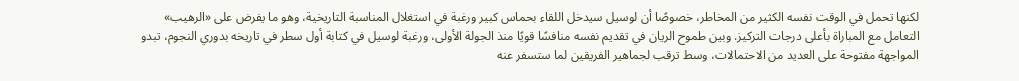لكنها تحمل في الوقت نفسه الكثير من المخاطر، خصوصًا أن لوسيل سيدخل اللقاء بحماس كبير ورغبة في استغلال المناسبة التاريخية، وهو ما يفرض على «الرهيب» التعامل مع المباراة بأعلى درجات التركيز. وبين طموح الريان في تقديم نفسه منافسًا قويًا منذ الجولة الأولى، ورغبة لوسيل في كتابة أول سطر في تاريخه بدوري النجوم، تبدو المواجهة مفتوحة على العديد من الاحتمالات، وسط ترقب لجماهير الفريقين لما ستسفر عنه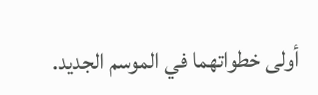أولى خطواتهما في الموسم الجديد.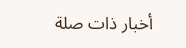أخبار ذات صلة